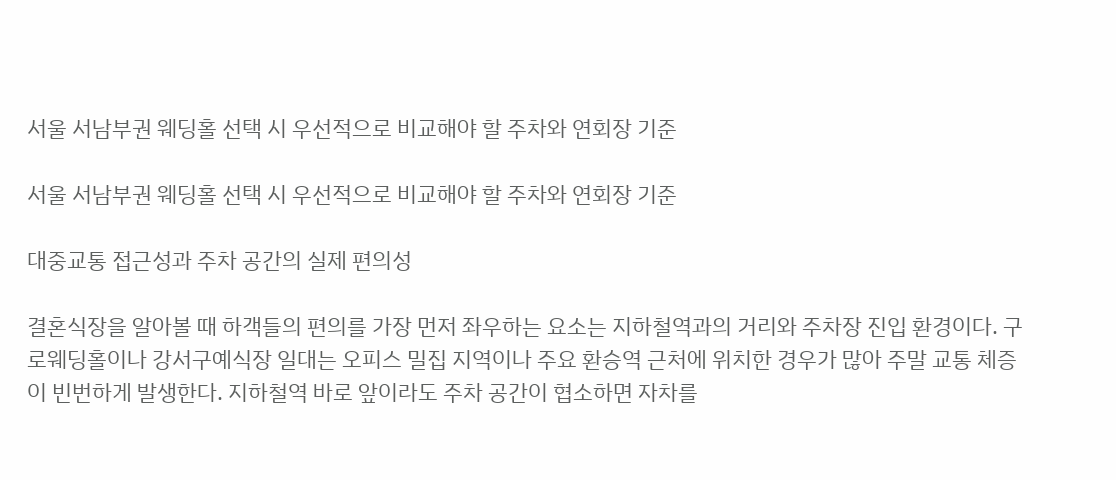서울 서남부권 웨딩홀 선택 시 우선적으로 비교해야 할 주차와 연회장 기준

서울 서남부권 웨딩홀 선택 시 우선적으로 비교해야 할 주차와 연회장 기준

대중교통 접근성과 주차 공간의 실제 편의성

결혼식장을 알아볼 때 하객들의 편의를 가장 먼저 좌우하는 요소는 지하철역과의 거리와 주차장 진입 환경이다. 구로웨딩홀이나 강서구예식장 일대는 오피스 밀집 지역이나 주요 환승역 근처에 위치한 경우가 많아 주말 교통 체증이 빈번하게 발생한다. 지하철역 바로 앞이라도 주차 공간이 협소하면 자차를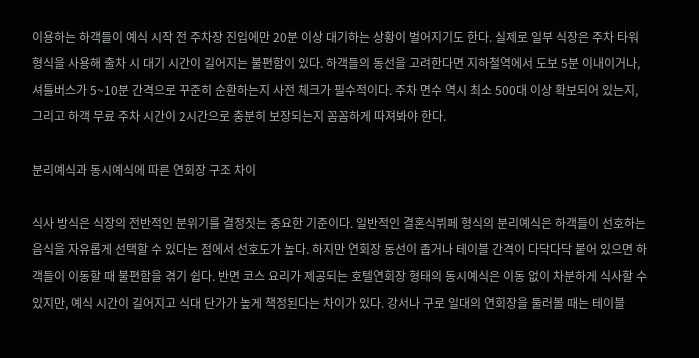이용하는 하객들이 예식 시작 전 주차장 진입에만 20분 이상 대기하는 상황이 벌어지기도 한다. 실제로 일부 식장은 주차 타워 형식을 사용해 출차 시 대기 시간이 길어지는 불편함이 있다. 하객들의 동선을 고려한다면 지하철역에서 도보 5분 이내이거나, 셔틀버스가 5~10분 간격으로 꾸준히 순환하는지 사전 체크가 필수적이다. 주차 면수 역시 최소 500대 이상 확보되어 있는지, 그리고 하객 무료 주차 시간이 2시간으로 충분히 보장되는지 꼼꼼하게 따져봐야 한다.

분리예식과 동시예식에 따른 연회장 구조 차이

식사 방식은 식장의 전반적인 분위기를 결정짓는 중요한 기준이다. 일반적인 결혼식뷔페 형식의 분리예식은 하객들이 선호하는 음식을 자유롭게 선택할 수 있다는 점에서 선호도가 높다. 하지만 연회장 동선이 좁거나 테이블 간격이 다닥다닥 붙어 있으면 하객들이 이동할 때 불편함을 겪기 쉽다. 반면 코스 요리가 제공되는 호텔연회장 형태의 동시예식은 이동 없이 차분하게 식사할 수 있지만, 예식 시간이 길어지고 식대 단가가 높게 책정된다는 차이가 있다. 강서나 구로 일대의 연회장을 둘러볼 때는 테이블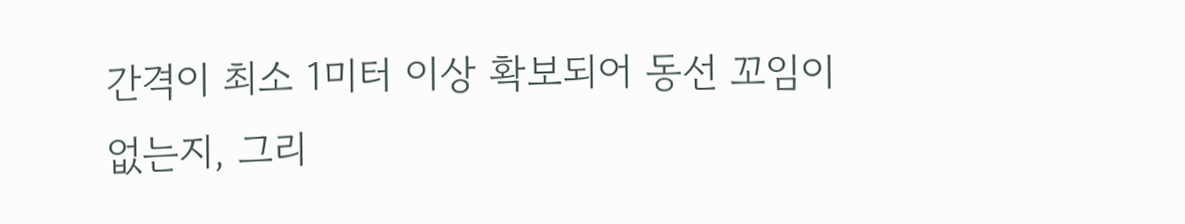간격이 최소 1미터 이상 확보되어 동선 꼬임이 없는지, 그리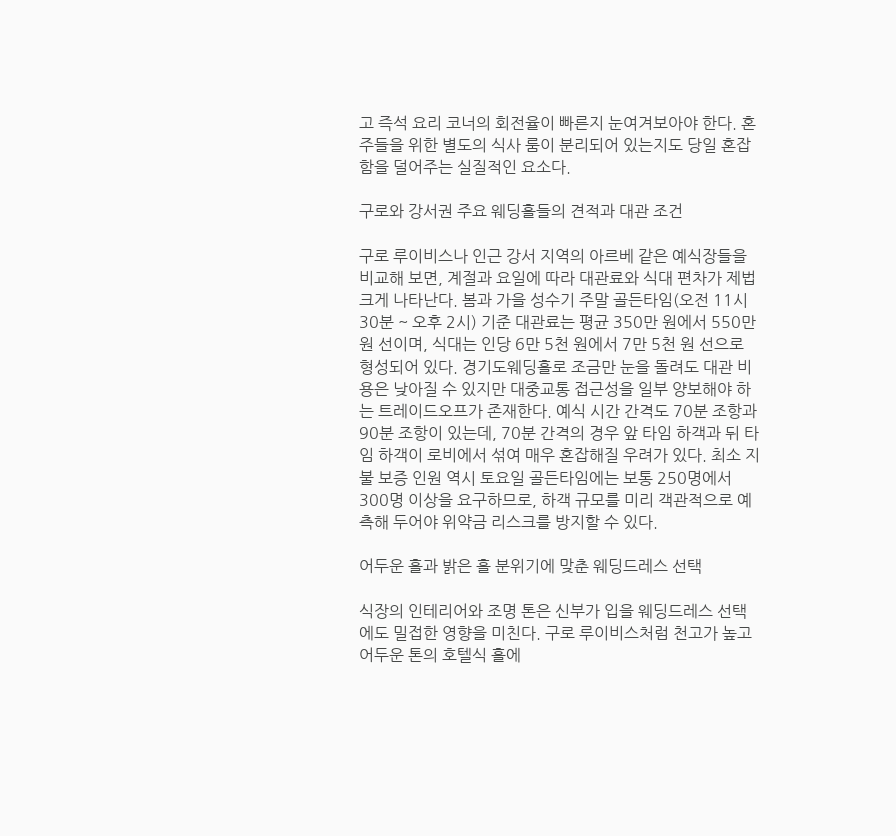고 즉석 요리 코너의 회전율이 빠른지 눈여겨보아야 한다. 혼주들을 위한 별도의 식사 룸이 분리되어 있는지도 당일 혼잡함을 덜어주는 실질적인 요소다.

구로와 강서권 주요 웨딩홀들의 견적과 대관 조건

구로 루이비스나 인근 강서 지역의 아르베 같은 예식장들을 비교해 보면, 계절과 요일에 따라 대관료와 식대 편차가 제법 크게 나타난다. 봄과 가을 성수기 주말 골든타임(오전 11시 30분 ~ 오후 2시) 기준 대관료는 평균 350만 원에서 550만 원 선이며, 식대는 인당 6만 5천 원에서 7만 5천 원 선으로 형성되어 있다. 경기도웨딩홀로 조금만 눈을 돌려도 대관 비용은 낮아질 수 있지만 대중교통 접근성을 일부 양보해야 하는 트레이드오프가 존재한다. 예식 시간 간격도 70분 조항과 90분 조항이 있는데, 70분 간격의 경우 앞 타임 하객과 뒤 타임 하객이 로비에서 섞여 매우 혼잡해질 우려가 있다. 최소 지불 보증 인원 역시 토요일 골든타임에는 보통 250명에서 300명 이상을 요구하므로, 하객 규모를 미리 객관적으로 예측해 두어야 위약금 리스크를 방지할 수 있다.

어두운 홀과 밝은 홀 분위기에 맞춘 웨딩드레스 선택

식장의 인테리어와 조명 톤은 신부가 입을 웨딩드레스 선택에도 밀접한 영향을 미친다. 구로 루이비스처럼 천고가 높고 어두운 톤의 호텔식 홀에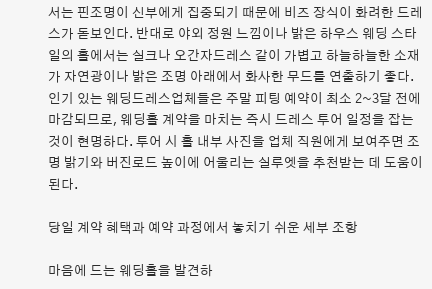서는 핀조명이 신부에게 집중되기 때문에 비즈 장식이 화려한 드레스가 돋보인다. 반대로 야외 정원 느낌이나 밝은 하우스 웨딩 스타일의 홀에서는 실크나 오간자드레스 같이 가볍고 하늘하늘한 소재가 자연광이나 밝은 조명 아래에서 화사한 무드를 연출하기 좋다. 인기 있는 웨딩드레스업체들은 주말 피팅 예약이 최소 2~3달 전에 마감되므로, 웨딩홀 계약을 마치는 즉시 드레스 투어 일정을 잡는 것이 현명하다. 투어 시 홀 내부 사진을 업체 직원에게 보여주면 조명 밝기와 버진로드 높이에 어울리는 실루엣을 추천받는 데 도움이 된다.

당일 계약 혜택과 예약 과정에서 놓치기 쉬운 세부 조항

마음에 드는 웨딩홀을 발견하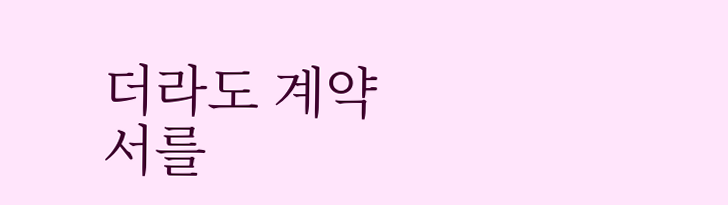더라도 계약서를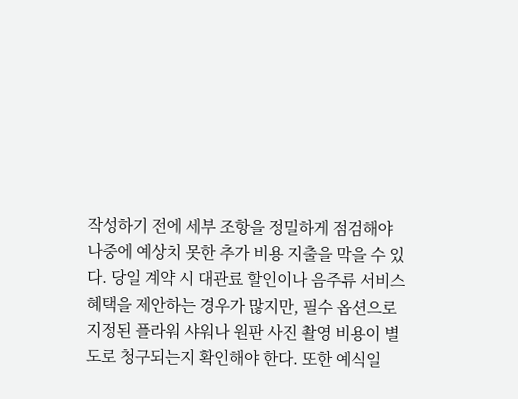작성하기 전에 세부 조항을 정밀하게 점검해야 나중에 예상치 못한 추가 비용 지출을 막을 수 있다. 당일 계약 시 대관료 할인이나 음주류 서비스 혜택을 제안하는 경우가 많지만, 필수 옵션으로 지정된 플라워 샤워나 원판 사진 촬영 비용이 별도로 청구되는지 확인해야 한다. 또한 예식일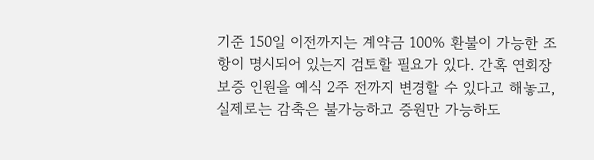기준 150일 이전까지는 계약금 100% 환불이 가능한 조항이 명시되어 있는지 검토할 필요가 있다. 간혹 연회장 보증 인원을 예식 2주 전까지 변경할 수 있다고 해놓고, 실제로는 감축은 불가능하고 증원만 가능하도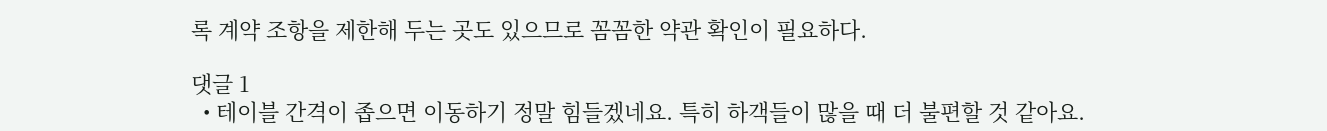록 계약 조항을 제한해 두는 곳도 있으므로 꼼꼼한 약관 확인이 필요하다.

댓글 1
  • 테이블 간격이 좁으면 이동하기 정말 힘들겠네요. 특히 하객들이 많을 때 더 불편할 것 같아요.